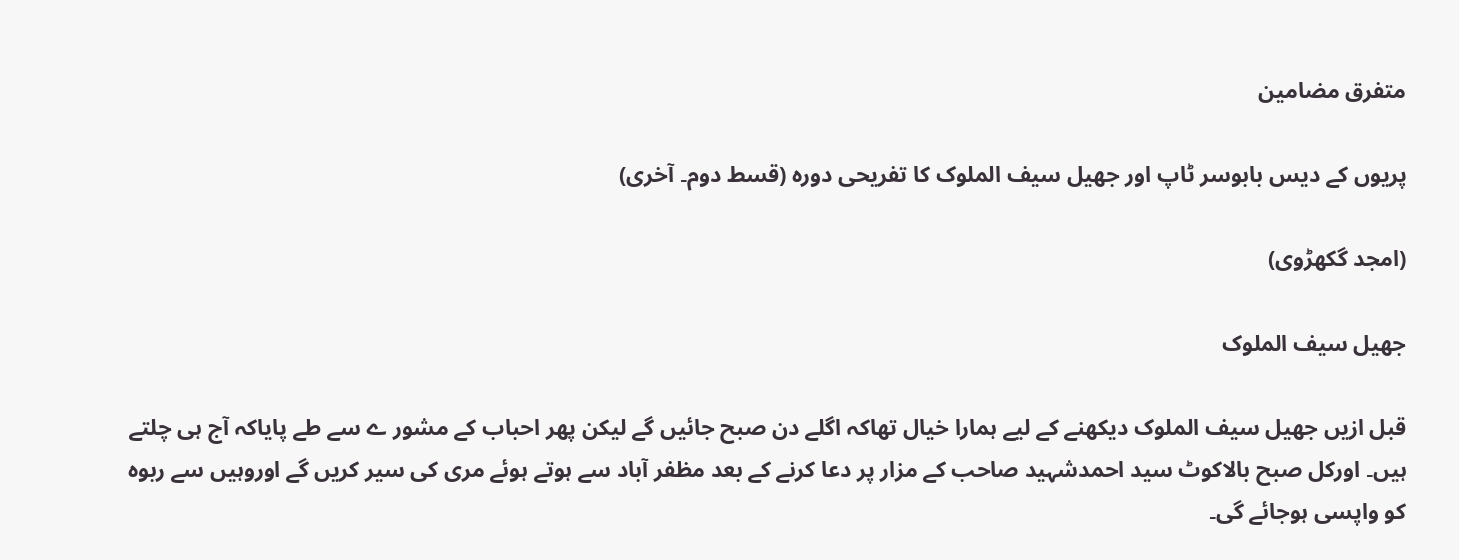متفرق مضامین

پریوں کے دیس بابوسر ٹاپ اور جھیل سیف الملوک کا تفریحی دورہ (قسط دوم۔ آخری)

(امجد گکھڑوی)

جھیل سیف الملوک

قبل ازیں جھیل سیف الملوک دیکھنے کے لیے ہمارا خیال تھاکہ اگلے دن صبح جائیں گے لیکن پھر احباب کے مشور ے سے طے پایاکہ آج ہی چلتے ہیں۔ اورکل صبح بالاکوٹ سید احمدشہید صاحب کے مزار پر دعا کرنے کے بعد مظفر آباد سے ہوتے ہوئے مری کی سیر کریں گے اوروہیں سے ربوہ کو واپسی ہوجائے گی۔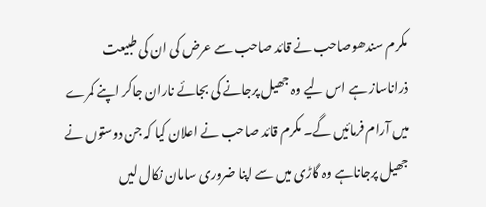مکرم سندھوصاحب نے قائد صاحب سے عرض کی ان کی طبیعت ذراناساز ہے اس لیے وہ جھیل پرجانے کی بجائے ناران جاکر اپنے کمرے میں آرام فرمائیں گے۔ مکرم قائد صاحب نے اعلان کیا کہ جن دوستوں نے جھیل پرجاناہے وہ گاڑی میں سے اپنا ضروری سامان نکال لیں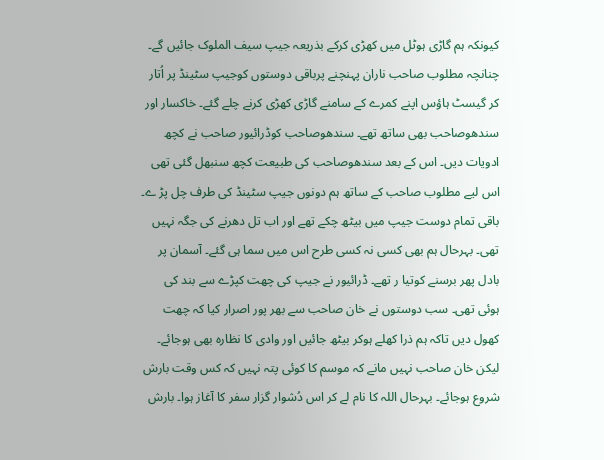کیونکہ ہم گاڑی ہوٹل میں کھڑی کرکے بذریعہ جیپ سیف الملوک جائیں گے۔ چنانچہ مطلوب صاحب ناران پہنچنے پرباقی دوستوں کوجیپ سٹینڈ پر اُتار کر گیسٹ ہاؤس اپنے کمرے کے سامنے گاڑی کھڑی کرنے چلے گئے۔ خاکسار اور سندھوصاحب بھی ساتھ تھے۔ سندھوصاحب کوڈرائیور صاحب نے کچھ ادویات دیں۔ اس کے بعد سندھوصاحب کی طبیعت کچھ سنبھل گئی تھی اس لیے مطلوب صاحب کے ساتھ ہم دونوں جیپ سٹینڈ کی طرف چل پڑ ے۔ باقی تمام دوست جیپ میں بیٹھ چکے تھے اور اب تل دھرنے کی جگہ نہیں تھی۔ بہرحال ہم بھی کسی نہ کسی طرح اس میں سما ہی گئے۔ آسمان پر بادل پھر برسنے کوتیا ر تھے۔ ڈرائیور نے جیپ کی چھت کپڑے سے بند کی ہوئی تھی۔ سب دوستوں نے خان صاحب سے بھر پور اصرار کیا کہ چھت کھول دیں تاکہ ہم ذرا کھلے ہوکر بیٹھ جائیں اور وادی کا نظارہ بھی ہوجائے۔ لیکن خان صاحب نہیں مانے کہ موسم کا کوئی پتہ نہیں کہ کس وقت بارش شروع ہوجائے۔ بہرحال اللہ کا نام لے کر اس دُشوار گزار سفر کا آغاز ہوا۔ بارش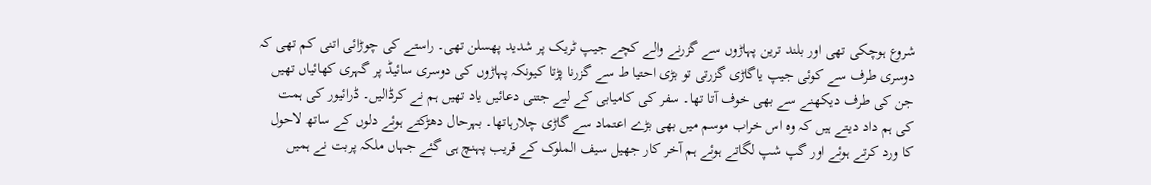شروع ہوچکی تھی اور بلند ترین پہاڑوں سے گزرنے والے کچے جیپ ٹریک پر شدید پھسلن تھی۔ راستے کی چوڑائی اتنی کم تھی کہ دوسری طرف سے کوئی جیپ یاگاڑی گزرتی تو بڑی احتیا ط سے گزرنا پڑتا کیونکہ پہاڑوں کی دوسری سائیڈ پر گہری کھائیاں تھیں جن کی طرف دیکھنے سے بھی خوف آتا تھا۔ سفر کی کامیابی کے لیے جتنی دعائیں یاد تھیں ہم نے کرڈالیں۔ ڈرائیور کی ہمت کی ہم داد دیتے ہیں کہ وہ اس خراب موسم میں بھی بڑے اعتماد سے گاڑی چلارہاتھا۔ بہرحال دھڑکتے ہوئے دلوں کے ساتھ لاحول کا ورد کرتے ہوئے اور گپ شپ لگاتے ہوئے ہم آخر کار جھیل سیف الملوک کے قریب پہنچ ہی گئے جہاں ملکہ پربت نے ہمیں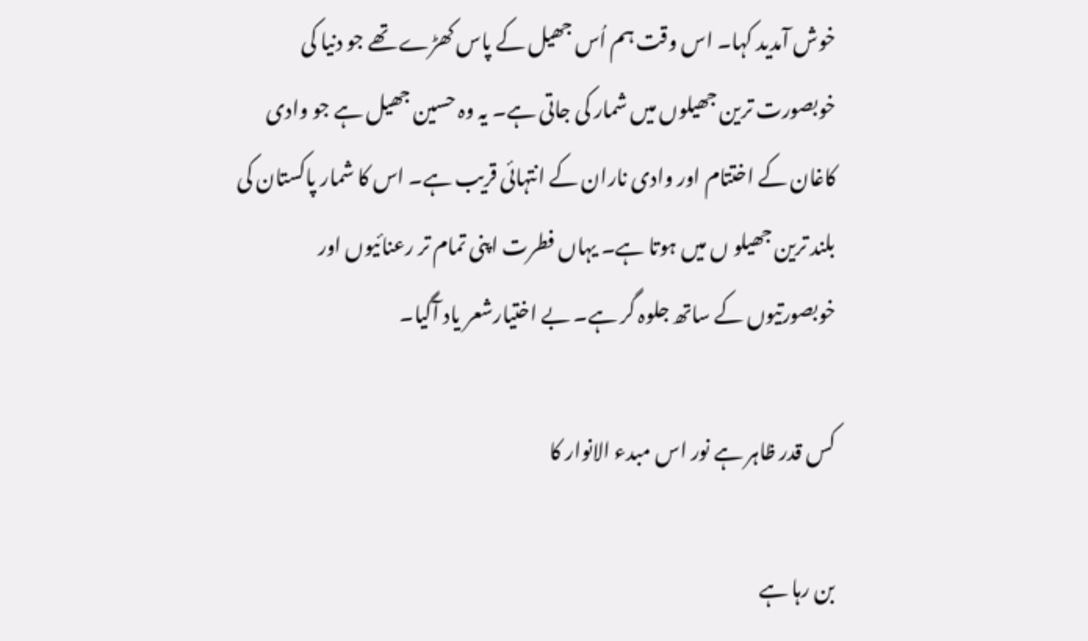خوش آمدید کہا۔ اس وقت ہم اُس جھیل کے پاس کھڑے تھے جو دنیا کی خوبصورت ترین جھیلوں میں شمار کی جاتی ہے۔ یہ وہ حسین جھیل ہے جو وادی کاغان کے اختتام اور وادی ناران کے انتہائی قریب ہے۔ اس کا شمار پاکستان کی بلند ترین جھیلو ں میں ہوتا ہے۔ یہاں فطرت اپنی تمام تر رعنائیوں اور خوبصورتیوں کے ساتھ جلوہ گر ہے۔ بے اختیارشعر یاد آگیا۔

کس قدر ظاہر ہے نور اس مبدء الانوار کا

بن رہا ہے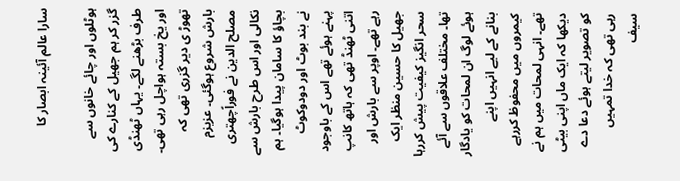سارا عالم آئینہ ابصار کا

ہوٹلوں اور چائے خانوں سے گزر کر ہم جھیل کے کنارے کی طرف بڑھنے لگے۔ یہاں ٹھنڈی اور یخ بستہ ہواچل رہی تھی۔ تھوڑ ی دیر گزری تھی کہ بارش شروع ہوگئی۔ عزیزم مصلح الدین نے فوراًچھتری نکالی اور اس طرح بارش سے بچاؤ کا سامان پیدا ہوگیا۔ ہم نے بند بوٹ اور دودوکوٹ پہنے ہوئے تھے اس کے باوجود اتنی ٹھنڈ تھی کہ ہاتھ کانپ رہے تھے۔ اوپر سے بارش اور جھیل کا حسین منظر ایک سحر انگیز کیفیت پیش کررہا تھا۔ مختلف علاقوں سے آئے ہوئے لوگ ان لمحات کو یادگار بنانے کے لیے انہیں اپنے کیمروں میں محفوظ کررہے تھے۔ انہی لمحات میں ہم نے دیکھا کہ ایک ماں اپنی بیٹی کو تصویر لیتے ہوئے دعا دے رہی تھی کہ خدا تمہیں سیف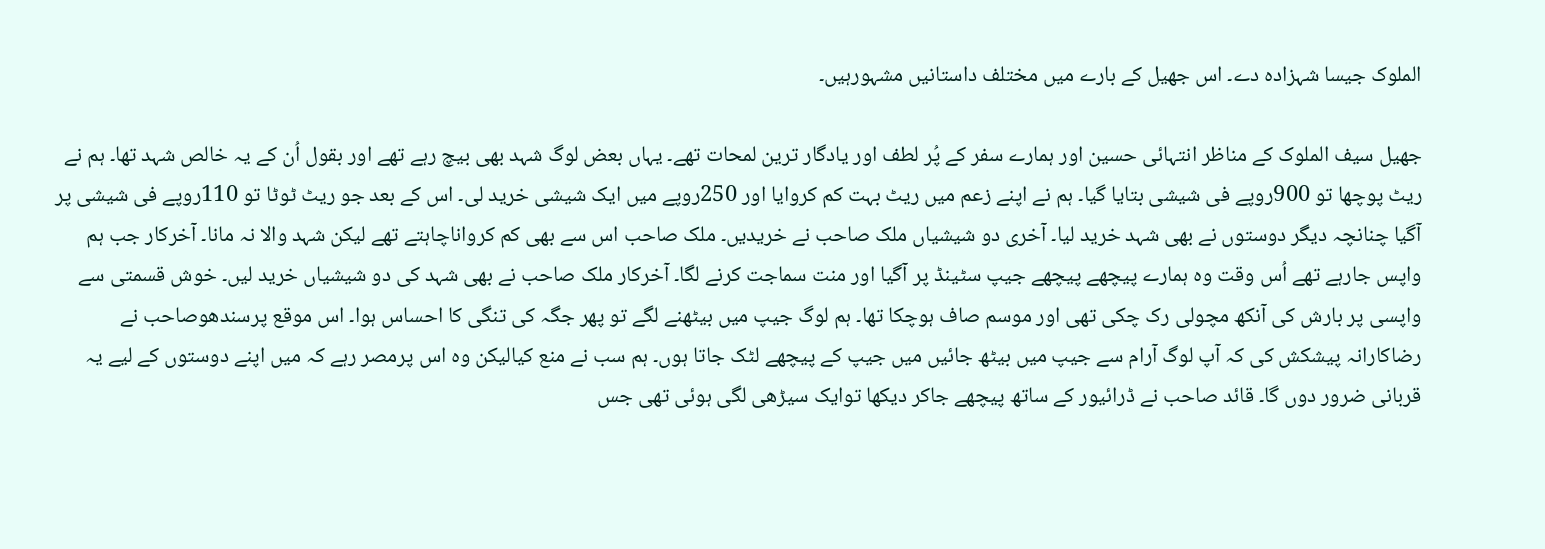الملوک جیسا شہزادہ دے۔ اس جھیل کے بارے میں مختلف داستانیں مشہورہیں۔

جھیل سیف الملوک کے مناظر انتہائی حسین اور ہمارے سفر کے پُر لطف اور یادگار ترین لمحات تھے۔ یہاں بعض لوگ شہد بھی بیچ رہے تھے اور بقول اُن کے یہ خالص شہد تھا۔ ہم نے ریٹ پوچھا تو 900روپے فی شیشی بتایا گیا۔ ہم نے اپنے زعم میں ریٹ بہت کم کروایا اور 250روپے میں ایک شیشی خرید لی۔ اس کے بعد جو ریٹ ٹوٹا تو 110روپے فی شیشی پر آگیا چنانچہ دیگر دوستوں نے بھی شہد خرید لیا۔ آخری دو شیشیاں ملک صاحب نے خریدیں۔ ملک صاحب اس سے بھی کم کرواناچاہتے تھے لیکن شہد والا نہ مانا۔ آخرکار جب ہم واپس جارہے تھے اُس وقت وہ ہمارے پیچھے پیچھے جیپ سٹینڈ پر آگیا اور منت سماجت کرنے لگا۔ آخرکار ملک صاحب نے بھی شہد کی دو شیشیاں خرید لیں۔ خوش قسمتی سے واپسی پر بارش کی آنکھ مچولی رک چکی تھی اور موسم صاف ہوچکا تھا۔ ہم لوگ جیپ میں بیٹھنے لگے تو پھر جگہ کی تنگی کا احساس ہوا۔ اس موقع پرسندھوصاحب نے رضاکارانہ پیشکش کی کہ آپ لوگ آرام سے جیپ میں بیٹھ جائیں میں جیپ کے پیچھے لٹک جاتا ہوں۔ ہم سب نے منع کیالیکن وہ اس پرمصر رہے کہ میں اپنے دوستوں کے لیے یہ قربانی ضرور دوں گا۔ قائد صاحب نے ڈرائیور کے ساتھ پیچھے جاکر دیکھا توایک سیڑھی لگی ہوئی تھی جس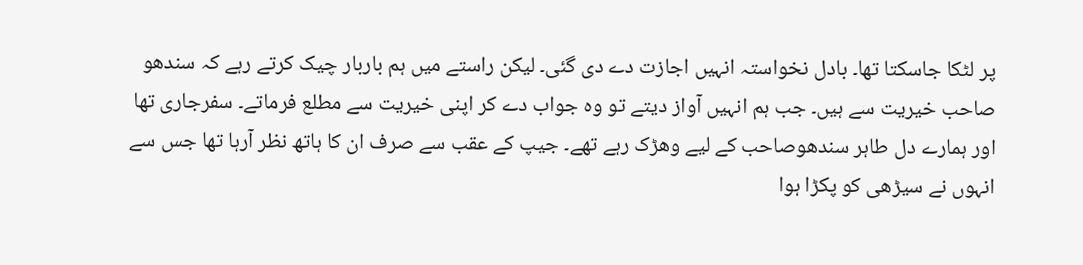پر لٹکا جاسکتا تھا۔ بادل نخواستہ انہیں اجازت دے دی گئی۔ لیکن راستے میں ہم باربار چیک کرتے رہے کہ سندھو صاحب خیریت سے ہیں۔ جب ہم انہیں آواز دیتے تو وہ جواب دے کر اپنی خیریت سے مطلع فرماتے۔ سفرجاری تھا اور ہمارے دل طاہر سندھوصاحب کے لیے وھڑک رہے تھے۔ جیپ کے عقب سے صرف ان کا ہاتھ نظر آرہا تھا جس سے انہوں نے سیڑھی کو پکڑا ہوا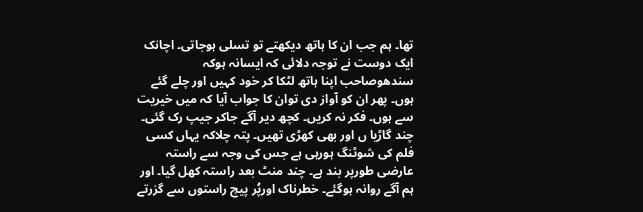تھا۔ ہم جب ان کا ہاتھ دیکھتے تو تسلی ہوجاتی۔ اچانک ایک دوست نے توجہ دلائی کہ ایسانہ ہوکہ سندھوصاحب اپنا ہاتھ لٹکا کر خود کہیں اور چلے گئے ہوں۔ پھر ان کو آواز دی توان کا جواب آیا کہ میں خیریت سے ہوں۔ فکر نہ کریں۔ کچھ دیر آگے جاکر جیپ رک گئی۔ چند گاڑیا ں اور بھی کھڑی تھیں۔ پتہ چلاکہ یہاں کسی فلم کی شوٹنگ ہورہی ہے جس کی وجہ سے راستہ عارضی طورپر بند ہے۔ چند منٹ بعد راستہ کھل گیا۔ اور ہم آگے روانہ ہوگئے۔ خطرناک اورپُر پیچ راستوں سے گزرتے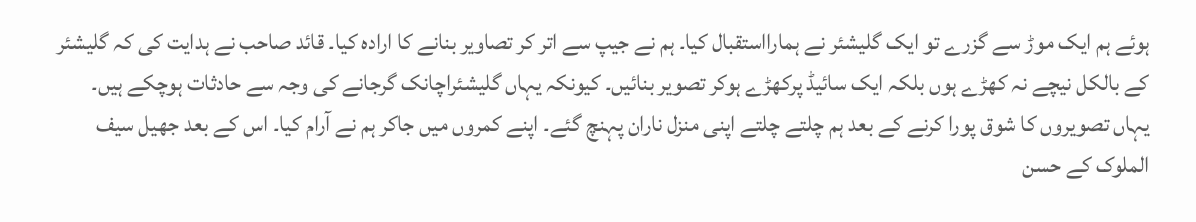ہوئے ہم ایک موڑ سے گزرے تو ایک گلیشئر نے ہمارااستقبال کیا۔ ہم نے جیپ سے اتر کر تصاویر بنانے کا ارادہ کیا۔ قائد صاحب نے ہدایت کی کہ گلیشئر کے بالکل نیچے نہ کھڑے ہوں بلکہ ایک سائیڈ پرکھڑے ہوکر تصویر بنائیں۔ کیونکہ یہاں گلیشئراچانک گرجانے کی وجہ سے حادثات ہوچکے ہیں۔ یہاں تصویروں کا شوق پورا کرنے کے بعد ہم چلتے چلتے اپنی منزل ناران پہنچ گئے۔ اپنے کمروں میں جاکر ہم نے آرام کیا۔ اس کے بعد جھیل سیف الملوک کے حسن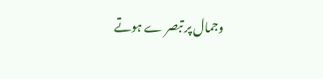وجمال پر تبصر ے ہوتے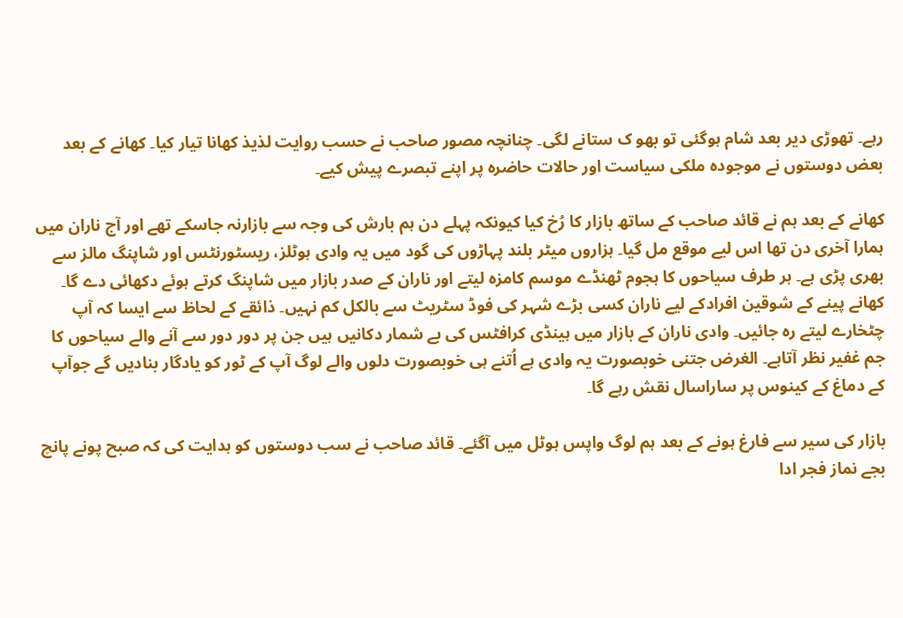رہے۔ تھوڑی دیر بعد شام ہوگئی تو بھو ک ستانے لگی۔ چنانچہ مصور صاحب نے حسب روایت لذیذ کھانا تیار کیا۔ کھانے کے بعد بعض دوستوں نے موجودہ ملکی سیاست اور حالات حاضرہ پر اپنے تبصرے پیش کیے۔

کھانے کے بعد ہم نے قائد صاحب کے ساتھ بازار کا رُخ کیا کیونکہ پہلے دن ہم بارش کی وجہ سے بازارنہ جاسکے تھے اور آج ناران میں ہمارا آخری دن تھا اس لیے موقع مل گیا۔ ہزاروں میٹر بلند پہاڑوں کی گود میں یہ وادی ہوٹلز، ریسٹورنٹس اور شاپنگ مالز سے بھری پڑی ہے۔ ہر طرف سیاحوں کا ہجوم ٹھنڈے موسم کامزہ لیتے اور ناران کے صدر بازار میں شاپنگ کرتے ہوئے دکھائی دے گا۔ کھانے پینے کے شوقین افرادکے لیے ناران کسی بڑے شہر کی فوڈ سٹریٹ سے بالکل کم نہیں۔ ذائقے کے لحاظ سے ایسا کہ آپ چٹخارے لیتے رہ جائیں۔ وادی ناران کے بازار میں ہینڈی کرافٹس کی بے شمار دکانیں ہیں جن پر دور دور سے آنے والے سیاحوں کا جم غفیر نظر آتاہے۔ الغرض جتنی خوبصورت یہ وادی ہے اُتنے ہی خوبصورت دلوں والے لوگ آپ کے ٹور کو یادگار بنادیں گے جوآپ کے دماغ کے کینوس پر ساراسال نقش رہے گا۔

بازار کی سیر سے فارغ ہونے کے بعد ہم لوگ واپس ہوٹل میں آگئے۔ قائد صاحب نے سب دوستوں کو ہدایت کی کہ صبح پونے پانچ بجے نماز فجر ادا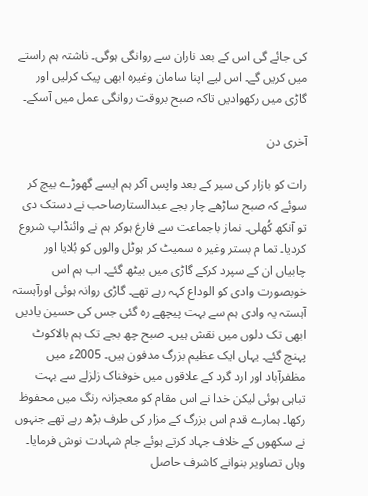کی جائے گی اس کے بعد ناران سے روانگی ہوگی۔ ناشتہ ہم راستے میں کریں گے۔ اس لیے اپنا سامان وغیرہ ابھی پیک کرلیں اور گاڑی میں رکھوادیں تاکہ صبح بروقت روانگی عمل میں آسکے۔

آخری دن

رات کو بازار کی سیر کے بعد واپس آکر ہم ایسے گھوڑے بیچ کر سوئے کہ صبح ساڑھے چار بجے عبدالستارصاحب نے دستک دی تو آنکھ کُھلی۔ نماز باجماعت سے فارغ ہوکر ہم نے وائنڈاپ شروع کردیا۔ تما م بستر وغیر ہ سمیٹ کر ہوٹل والوں کو بُلایا اور چابیاں ان کے سپرد کرکے گاڑی میں بیٹھ گئے۔ اب ہم اس خوبصورت وادی کو الوداع کہہ رہے تھے۔ گاڑی روانہ ہوئی اورآہستہ آہستہ یہ وادی ہم سے بہت پیچھے رہ گئی جس کی حسین یادیں ابھی تک دلوں میں نقش ہیں۔ صبح چھ بجے تک ہم بالاکوٹ پہنچ گئے۔ یہاں ایک عظیم بزرگ مدفون ہیں۔ 2005ء میں مظفرآباد اور ارد گرد کے علاقوں میں خوفناک زلزلے سے بہت تباہی ہوئی لیکن خدا نے اس مقام کو معجزانہ رنگ میں محفوظ رکھا۔ ہمارے قدم اس بزرگ کے مزار کی طرف بڑھ رہے تھے جنہوں نے سکھوں کے خلاف جہاد کرتے ہوئے جام شہادت نوش فرمایا۔ وہاں تصاویر بنوانے کاشرف حاصل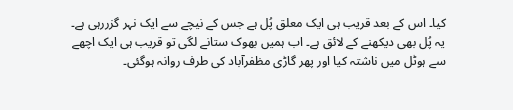کیا۔ اس کے بعد قریب ہی ایک معلق پُل ہے جس کے نیچے سے ایک نہر گزررہی ہے۔ یہ پُل بھی دیکھنے کے لائق ہے۔ اب ہمیں بھوک ستانے لگی تو قریب ہی ایک اچھے سے ہوٹل میں ناشتہ کیا اور پھر گاڑی مظفرآباد کی طرف روانہ ہوگئی۔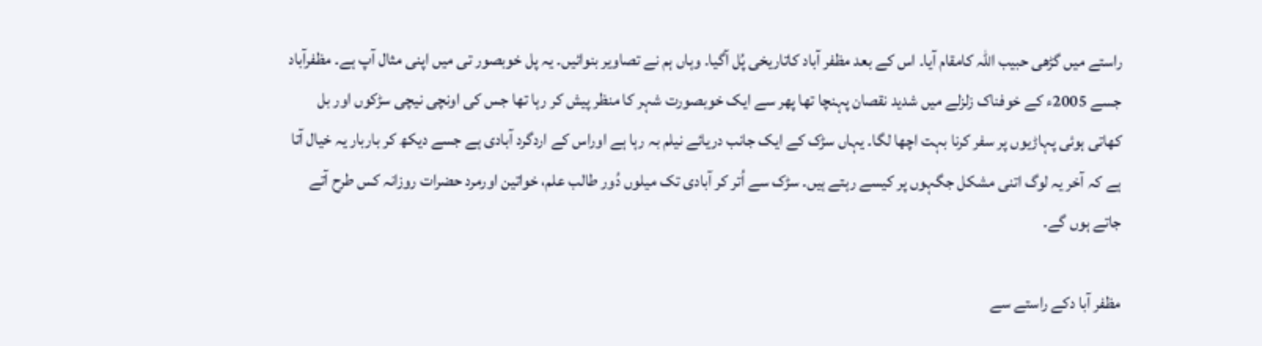راستے میں گڑھی حبیب اللہ کامقام آیا۔ اس کے بعد مظفر آباد کاتاریخی پُل آگیا۔ وہاں ہم نے تصاویر بنوائیں۔ یہ پل خوبصور تی میں اپنی مثال آپ ہے۔ مظفرآباد جسے 2005ء کے خوفناک زلزلے میں شدید نقصان پہنچا تھا پھر سے ایک خوبصورت شہر کا منظر پیش کر رہا تھا جس کی اونچی نیچی سڑکوں اور بل کھاتی ہوئی پہاڑیوں پر سفر کرنا بہت اچھا لگا۔ یہاں سڑک کے ایک جانب دریائے نیلم بہ رہا ہے اوراس کے اردگرد آبادی ہے جسے دیکھ کر باربار یہ خیال آتا ہے کہ آخر یہ لوگ اتنی مشکل جگہوں پر کیسے رہتے ہیں۔ سڑک سے اُتر کر آبادی تک میلوں دُور طالب علم، خواتین اورمرد حضرات روزانہ کس طرح آتے جاتے ہوں گے۔

مظفر آبا دکے راستے سے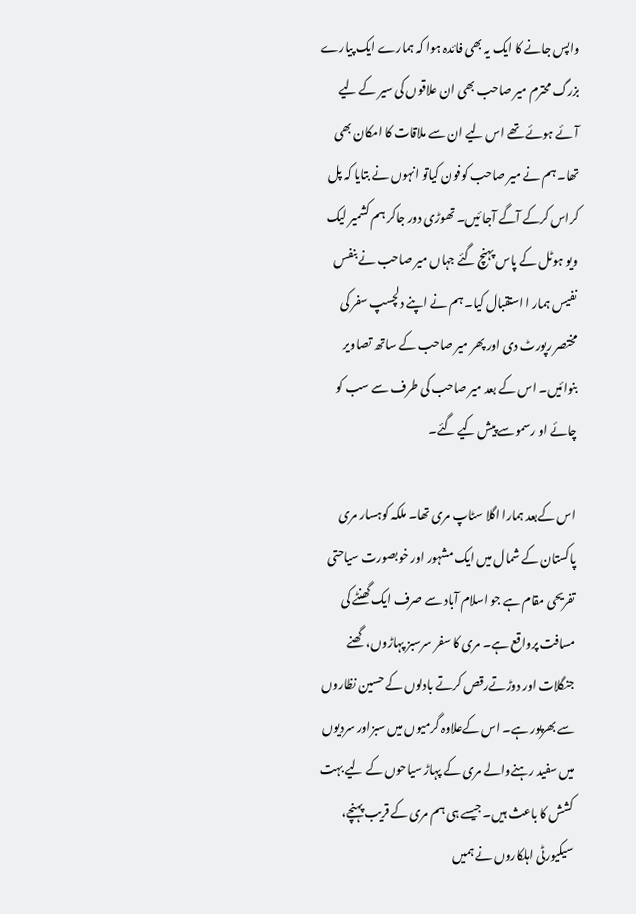واپس جانے کا ایک یہ بھی فائدہ ہوا کہ ہمارے ایک پیارے بزرگ محترم میر صاحب بھی ان علاقوں کی سیر کے لیے آئے ہوئے تھے اس لیے ان سے ملاقات کا امکان بھی تھا۔ ہم نے میر صاحب کوفون کیاتو انہوں نے بتایا کہ پل کراس کرکے آگے آجا ئیں۔ تھوڑی دور جاکر ہم کشمیر لیک ویو ہوٹل کے پاس پہنچ گئے جہاں میر صاحب نے بنفس نفیس ہمار ا استقبال کیا۔ ہم نے اپنے دلچسپ سفر کی مختصر رپورٹ دی اور پھر میر صاحب کے ساتھ تصاویر بنوائیں۔ اس کے بعد میر صاحب کی طرف سے سب کو چائے او رسموسے پیش کیے گئے۔

اس کےبعد ہمارا اگلا سٹاپ مری تھا۔ ملکہ کوہسار مری پاکستان کے شمال میں ایک مشہور اور خوبصورت سیاحتی تفریحی مقام ہے جو اسلام آباد سے صرف ایک گھنٹے کی مسافت پرواقع ہے۔ مری کا سفر سرسبز پہاڑوں، گھنے جنگلات اور دوڑتےرقص کرتے بادلوں کے حسین نظاروں سے بھرپور ہے۔ اس کےعلاوہ گرمیوں میں سبزاور سردیوں میں سفید رہنےوالے مری کے پہاڑ سیاحوں کے لیے بہت کشش کا باعث ہیں۔ جیسے ہی ہم مری کے قریب پہنچے، سیکیورٹی اہلکاروں نے ہمیں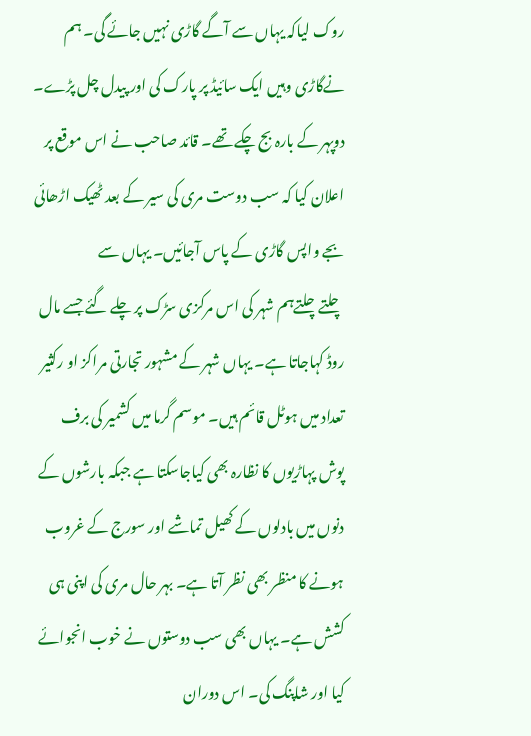روک لیاکہ یہاں سے آگے گاڑی نہیں جائے گی۔ ہم نےگاڑی وہیں ایک سائیڈ پر پارک کی اور پیدل چل پڑے۔ دوپہر کے بارہ بج چکے تھے۔ قائد صاحب نے اس موقع پر اعلان کیا کہ سب دوست مری کی سیر کے بعد ٹھیک اڑھائی بجے واپس گاڑی کے پاس آجائیں۔ یہاں سے چلتےچلتےہم شہر کی اس مرکزی سڑک پر چلے گئے جسے مال روڈ کہاجاتا ہے۔ یہاں شہر کے مشہور تجارتی مراکز او رکثیر تعداد میں ہوٹل قائم ہیں۔ موسم گرما میں کشمیر کی برف پوش پہاڑیوں کا نظارہ بھی کیاجاسکتا ہے جبکہ بارشوں کے دنوں میں بادلوں کے کھیل تماشے اور سورج کے غروب ہونے کا منظر بھی نظر آتا ہے۔ بہر حال مری کی اپنی ہی کشش ہے۔ یہاں بھی سب دوستوں نے خوب انجوائے کیا اور شاپنگ کی۔ اس دوران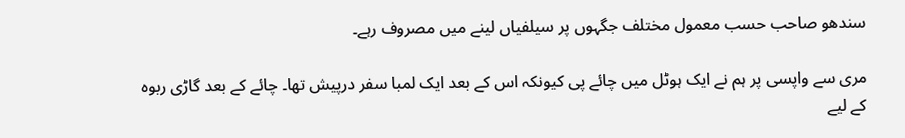سندھو صاحب حسب معمول مختلف جگہوں پر سیلفیاں لینے میں مصروف رہے۔

مری سے واپسی پر ہم نے ایک ہوٹل میں چائے پی کیونکہ اس کے بعد ایک لمبا سفر درپیش تھا۔ چائے کے بعد گاڑی ربوہ کے لیے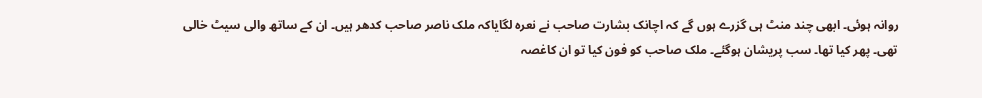روانہ ہوئی۔ ابھی چند منٹ ہی گزرے ہوں گے کہ اچانک بشارت صاحب نے نعرہ لگایاکہ ملک ناصر صاحب کدھر ہیں۔ ان کے ساتھ والی سیٹ خالی تھی۔ پھر کیا تھا۔ سب پریشان ہوگئے۔ ملک صاحب کو فون کیا تو ان کاغصہ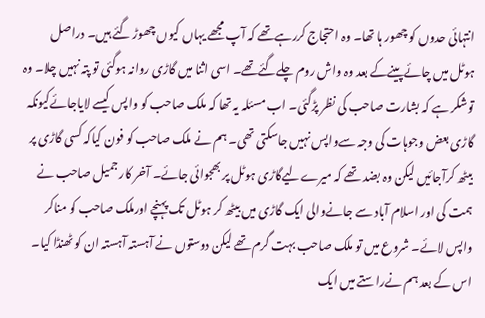انتہائی حدوں کو چھور ہا تھا۔ وہ احتجاج کررہےتھے کہ آپ مجھے یہاں کیوں چھوڑ گئے ہیں۔ دراصل ہوٹل میں چائےپینےکے بعد وہ واش روم چلےگئےتھے۔ اسی اثنا میں گاڑی روانہ ہوگئی تو پتہ نہیں چلا۔ وہ توشکر ہے کہ بشارت صاحب کی نظر پڑگئی۔ اب مسئلہ یہ تھا کہ ملک صاحب کو واپس کیسے لایاجائےکیونکہ گاڑی بعض وجوہات کی وجہ سےواپس نہیں جاسکتی تھی۔ ہم نے ملک صاحب کو فون کیاکہ کسی گاڑی پر بیٹھ کرآجائیں لیکن وہ بضد تھے کہ میرےلیےگاڑی ہوٹل پر بھجوائی جائے۔ آخر کار جمیل صاحب نے ہمت کی اور اسلام آباد سے جانےوالی ایک گاڑی میں بیٹھ کر ہوٹل تک پہنچے اورملک صاحب کو مناکر واپس لائے۔ شروع میں تو ملک صاحب بہت گرم تھے لیکن دوستوں نے آہستہ آہستہ ان کو ٹھنڈا کیا۔ اس کے بعد ہم نےراستے میں ایک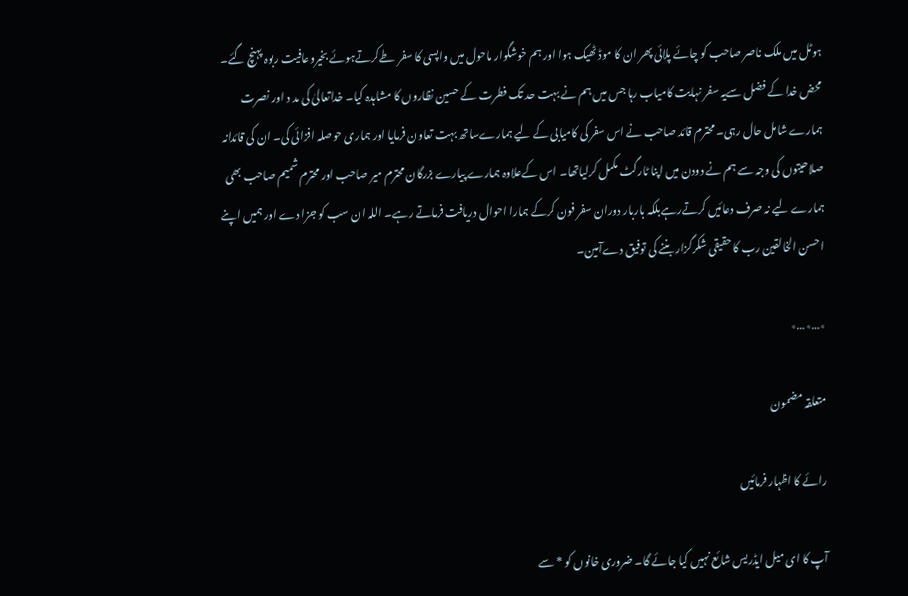ہوٹل میں ملک ناصر صاحب کو چائے پلائی پھر ان کا موڈ ٹھیک ہوا اور ہم خوشگوار ماحول میں واپسی کا سفر طےکرتےہوئے بخیروعافیت ربوہ پہنچ گئے۔ محض خدا کے فضل سےیہ سفر نہایت کامیاب رہا جس میں ہم نے بہت حد تک فطرت کے حسین نظاروں کا مشاہدہ کیا۔ خداتعالیٰ کی مد د اور نصرت ہمارے شامل حال رہی۔ محترم قائد صاحب نے اس سفر کی کامیابی کے لیے ہمارےساتھ بہت تعاون فرمایا اور ہماری حوصلہ افزائی کی۔ ان کی قائدانہ صلاحیتوں کی وجہ سے ہم نے دودن میں اپنا ٹارگٹ مکمل کرلیاتھا۔ اس کےعلاوہ ہمارے پیارے بزرگان محترم میر صاحب اور محترم شمیم صاحب بھی ہمارے لیے نہ صرف دعائیں کرتےرہےبلکہ باربار دوران سفر فون کرکے ہمارا احوال دریافت فرماتے رہے۔ اللہ ان سب کو جزا دے اور ہمیں اپنے احسن الخالقین رب کا حقیقی شکرگزار بننے کی توفیق دےآمین۔

٭…٭…٭

متعلقہ مضمون

رائے کا اظہار فرمائیں

آپ کا ای میل ایڈریس شائع نہیں کیا جائے گا۔ ضروری خانوں کو * سے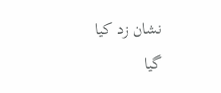نشان زد کیا گیا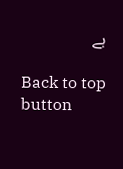ہے

Back to top button